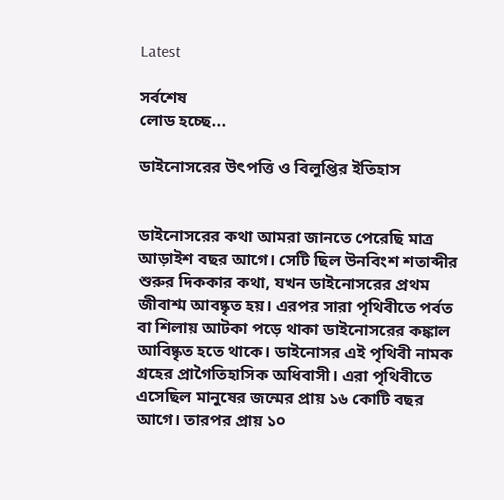Latest

সর্বশেষ
লোড হচ্ছে...

ডাইনোসরের উৎপত্তি ও বিলুপ্তির ইতিহাস


ডাইনোসরের কথা আমরা জানতে পেরেছি মাত্র আড়াইশ বছর আগে। সেটি ছিল উনবিংশ শতাব্দীর শুরুর দিককার কথা, যখন ডাইনোসরের প্রথম জীবাশ্ম আবষ্কৃত হয়। এরপর সারা পৃথিবীতে পর্বত বা শিলায় আটকা পড়ে থাকা ডাইনোসরের কঙ্কাল আবিষ্কৃত হতে থাকে। ডাইনোসর এই পৃথিবী নামক গ্রহের প্রাগৈতিহাসিক অধিবাসী। এরা পৃথিবীতে এসেছিল মানুষের জন্মের প্রায় ১৬ কোটি বছর আগে। তারপর প্রায় ১০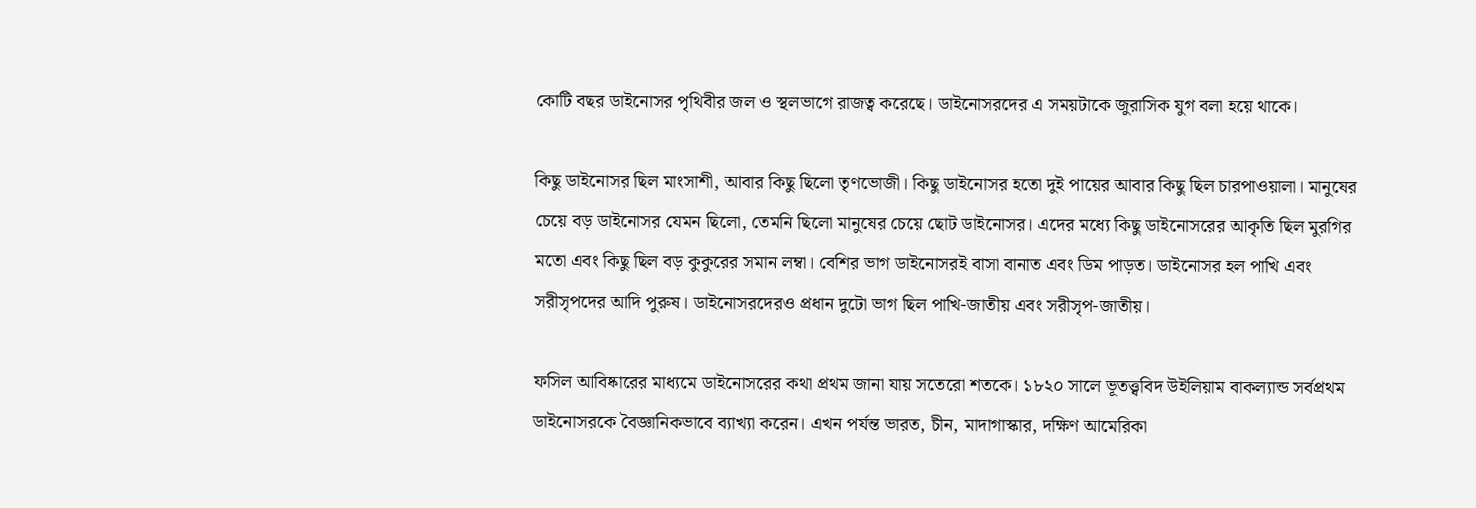কোটি বছর ডাইনোসর পৃথিবীর জল ও স্থলভাগে রাজত্ব করেছে। ডাইনোসরদের এ সময়টাকে জুরাসিক যুগ বলা হয়ে থাকে।

কিছু ডাইনোসর ছিল মাংসাশী, আবার কিছু ছিলো তৃণভোজী। কিছু ডাইনোসর হতো দুই পায়ের আবার কিছু ছিল চারপাওয়ালা। মানুষের চেয়ে বড় ডাইনোসর যেমন ছিলো, তেমনি ছিলো মানুষের চেয়ে ছোট ডাইনোসর। এদের মধ্যে কিছু ডাইনোসরের আকৃতি ছিল মুরগির মতো এবং কিছু ছিল বড় কুকুরের সমান লম্বা। বেশির ভাগ ডাইনোসরই বাসা বানাত এবং ডিম পাড়ত। ডাইনোসর হল পাখি এবং সরীসৃপদের আদি পুরুষ। ডাইনোসরদেরও প্রধান দুটো ভাগ ছিল পাখি-জাতীয় এবং সরীসৃপ-জাতীয়।

ফসিল আবিষ্কারের মাধ্যমে ডাইনোসরের কথা প্রথম জানা যায় সতেরো শতকে। ১৮২০ সালে ভূতত্ত্ববিদ উইলিয়াম বাকল্যান্ড সর্বপ্রথম ডাইনোসরকে বৈজ্ঞানিকভাবে ব্যাখ্যা করেন। এখন পর্যন্ত ভারত, চীন, মাদাগাস্কার, দক্ষিণ আমেরিকা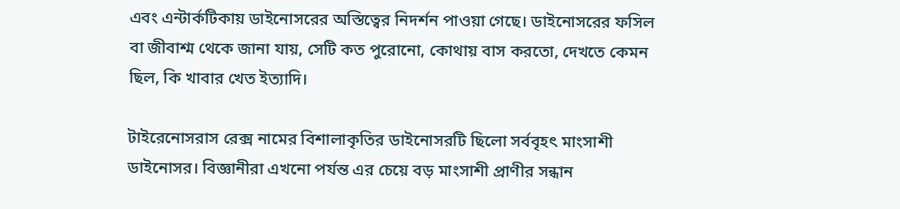এবং এন্টার্কটিকায় ডাইনোসরের অস্তিত্বের নিদর্শন পাওয়া গেছে। ডাইনোসরের ফসিল বা জীবাশ্ম থেকে জানা যায়, সেটি কত পুরোনো, কোথায় বাস করতো, দেখতে কেমন ছিল, কি খাবার খেত ইত্যাদি।

টাইরেনোসরাস রেক্স নামের বিশালাকৃতির ডাইনোসরটি ছিলো সর্ববৃহৎ মাংসাশী ডাইনোসর। বিজ্ঞানীরা এখনো পর্যন্ত এর চেয়ে বড় মাংসাশী প্রাণীর সন্ধান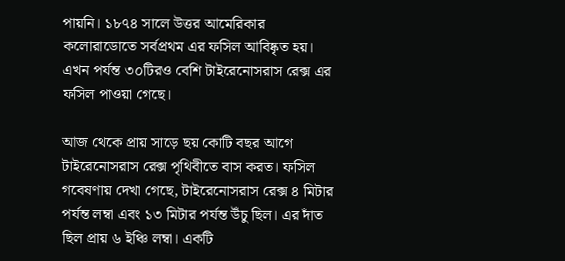পায়নি। ১৮৭৪ সালে উত্তর আমেরিকার কলোরাডোতে সর্বপ্রথম এর ফসিল আবিষ্কৃত হয়। এখন পর্যন্ত ৩০টিরও বেশি টাইরেনোসরাস রেক্স এর ফসিল পাওয়া গেছে।

আজ থেকে প্রায় সাড়ে ছয় কোটি বছর আগে টাইরেনোসরাস রেক্স পৃথিবীতে বাস করত। ফসিল গবেষণায় দেখা গেছে, টাইরেনোসরাস রেক্স ৪ মিটার পর্যন্ত লম্বা এবং ১৩ মিটার পর্যন্ত উঁচু ছিল। এর দাঁত ছিল প্রায় ৬ ইঞ্চি লম্বা। একটি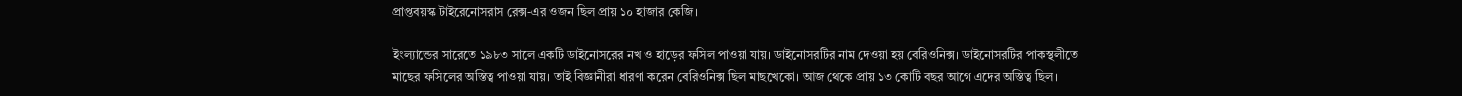প্রাপ্তবয়স্ক টাইরেনোসরাস রেক্স-এর ওজন ছিল প্রায় ১০ হাজার কেজি।

ইংল্যান্ডের সারেতে ১৯৮৩ সালে একটি ডাইনোসরের নখ ও হাড়ের ফসিল পাওয়া যায়। ডাইনোসরটির নাম দেওয়া হয় বেরিওনিক্স। ডাইনোসরটির পাকস্থলীতে মাছের ফসিলের অস্তিত্ব পাওয়া যায়। তাই বিজ্ঞানীরা ধারণা করেন বেরিওনিক্স ছিল মাছখেকো। আজ থেকে প্রায় ১৩ কোটি বছর আগে এদের অস্তিত্ব ছিল।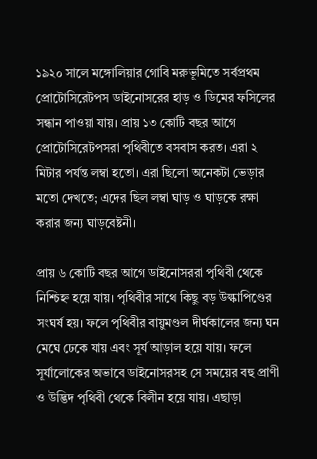১৯২০ সালে মঙ্গোলিয়ার গোবি মরুভূমিতে সর্বপ্রথম প্রোটোসিরেটপস ডাইনোসরের হাড় ও ডিমের ফসিলের সন্ধান পাওয়া যায়। প্রায় ১৩ কোটি বছর আগে প্রোটোসিরেটপসরা পৃথিবীতে বসবাস করত। এরা ২ মিটার পর্যন্ত লম্বা হতো। এরা ছিলো অনেকটা ভেড়ার মতো দেখতে; এদের ছিল লম্বা ঘাড় ও ঘাড়কে রক্ষা করার জন্য ঘাড়বেষ্টনী।

প্রায় ৬ কোটি বছর আগে ডাইনোসররা পৃথিবী থেকে নিশ্চিহ্ন হয়ে যায়। পৃথিবীর সাথে কিছু বড় উল্কাপিণ্ডের সংঘর্ষ হয়। ফলে পৃথিবীর বায়ুমণ্ডল দীর্ঘকালের জন্য ঘন মেঘে ঢেকে যায় এবং সূর্য আড়াল হয়ে যায়। ফলে সূর্যালোকের অভাবে ডাইনোসরসহ সে সময়ের বহু প্রাণী ও উদ্ভিদ পৃথিবী থেকে বিলীন হয়ে যায়। এছাড়া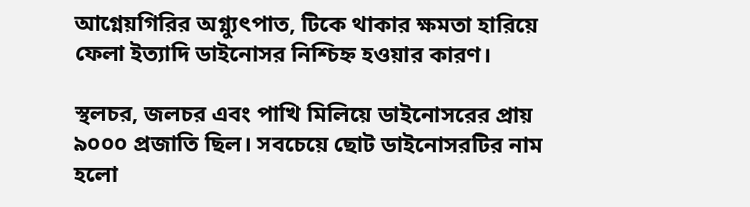আগ্নেয়গিরির অগ্ন্যুৎপাত, টিকে থাকার ক্ষমতা হারিয়ে ফেলা ইত্যাদি ডাইনোসর নিশ্চিহ্ন হওয়ার কারণ।

স্থলচর, জলচর এবং পাখি মিলিয়ে ডাইনোসরের প্রায় ৯০০০ প্রজাতি ছিল। সবচেয়ে ছোট ডাইনোসরটির নাম হলো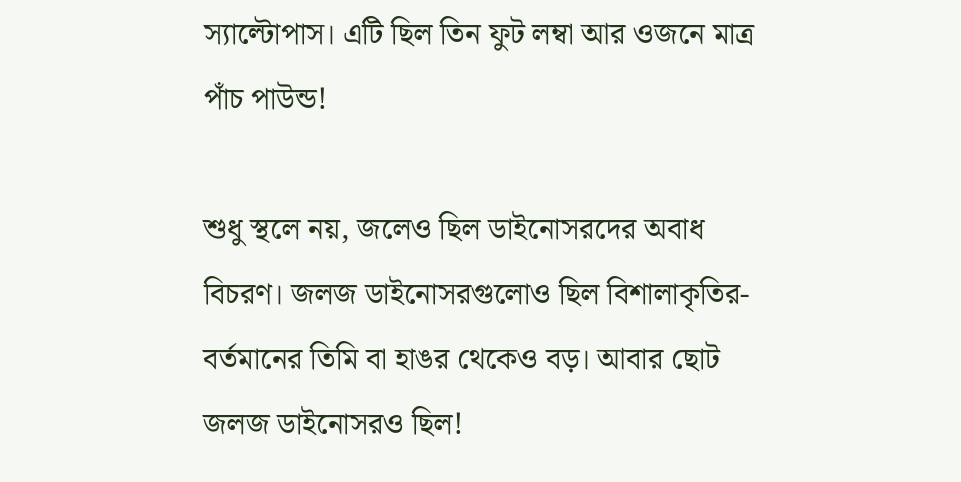স্যাল্টোপাস। এটি ছিল তিন ফুট লম্বা আর ওজনে মাত্র পাঁচ পাউন্ড!

শুধু স্থলে নয়, জলেও ছিল ডাইনোসরদের অবাধ বিচরণ। জলজ ডাইনোসরগুলোও ছিল বিশালাকৃতির-বর্তমানের তিমি বা হাঙর থেকেও বড়। আবার ছোট জলজ ডাইনোসরও ছিল!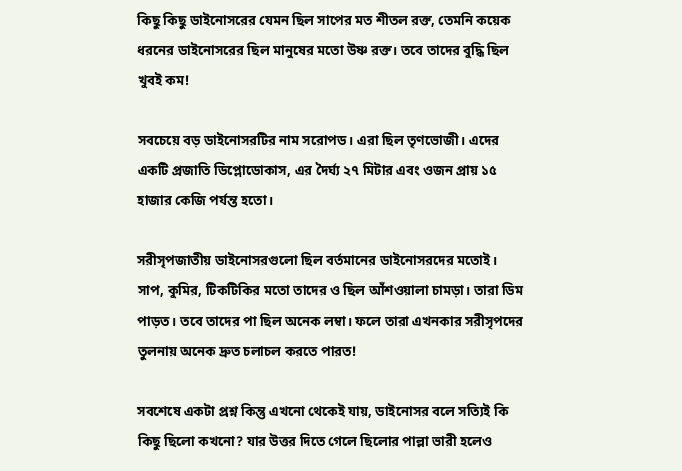কিছু কিছু ডাইনোসরের যেমন ছিল সাপের মত শীতল রক্ত, তেমনি কয়েক ধরনের ডাইনোসরের ছিল মানুষের মতো উষ্ণ রক্ত। তবে তাদের বুদ্ধি ছিল খুবই কম!

সবচেয়ে বড় ডাইনোসরটির নাম সরোপড। এরা ছিল তৃণভোজী। এদের একটি প্রজাতি ডিপ্লোডোকাস, এর দৈর্ঘ্য ২৭ মিটার এবং ওজন প্রায় ১৫ হাজার কেজি পর্যন্ত হতো।

সরীসৃপজাতীয় ডাইনোসরগুলো ছিল বর্তমানের ডাইনোসরদের মতোই। সাপ, কুমির, টিকটিকির মতো তাদের ও ছিল আঁশওয়ালা চামড়া। তারা ডিম পাড়ত। তবে তাদের পা ছিল অনেক লম্বা। ফলে তারা এখনকার সরীসৃপদের তুলনায় অনেক দ্রুত চলাচল করতে পারত!

সবশেষে একটা প্রশ্ন কিন্তু এখনো থেকেই যায়, ডাইনোসর বলে সত্যিই কি কিছু ছিলো কখনো? যার উত্তর দিতে গেলে ছিলোর পাল্লা ভারী হলেও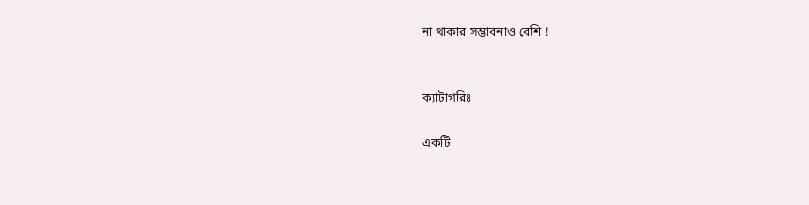না থাকার সম্ভাবনাও বেশি !


ক্যাটাগরিঃ

একটি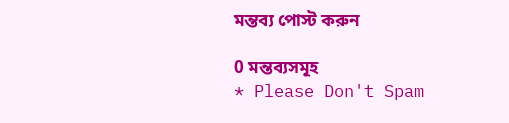মন্তব্য পোস্ট করুন

0 মন্তব্যসমূহ
* Please Don't Spam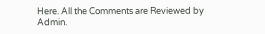Here. All the Comments are Reviewed by Admin.